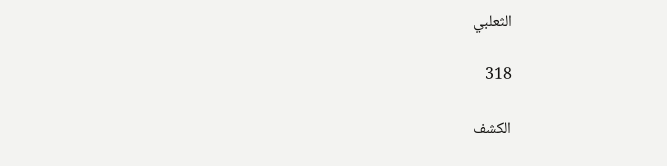الثعلبي

318

الكشف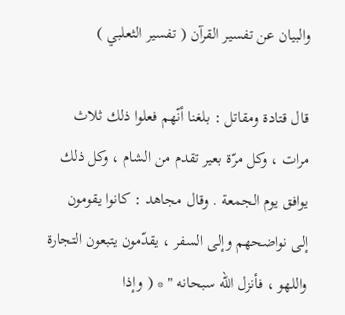والبيان عن تفسير القرآن ( تفسير الثعلبي )

قال قتادة ومقاتل : بلغنا أنّهم فعلوا ذلك ثلاث مرات ، وكل مرّة بعير تقدم من الشام ، وكل ذلك يوافق يوم الجمعة . وقال مجاهد : كانوا يقومون إلى نواضحهم وإلى السفر ، يقدّمون يتبعون التجارة واللهو ، فأنزل اللّه سبحانه " * ( وإذا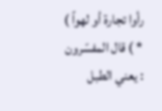رأوا تجارة أو لهواً ) * ) قال المفسّرون : يعني الطبل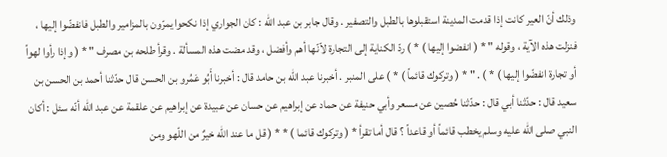وذلك أنّ العير كانت إذا قدمت المدينة استقبلوها بالطبل والتصفير . وقال جابر بن عبد اللّه : كان الجواري إذا نكحوا يمرّون بالمزامير والطبل فانفضّوا إليها ، فنزلت هذه الآية ، وقوله " * ( انفضوا إليها ) * ) ردّ الكناية إلى التجارة لاّنّها أهم وأفضل ، وقد مضت هذه المسألة . وقرأ طلحه بن مصرف " * ( وإذا رأوا لهواً أو تجارة انفضّوا إليها ) * ) . " * ( وتركوك قائماً ) * ) على المنبر . أخبرنا عبد اللّه بن حامد قال : أخبرنا أَبُو عَمُرو بن الحسن قال حدّثنا أحمد بن الحسن بن سعيد قال : حدّثنا أبي قال : حدّثنا حُصين عن مسعر وأبي حنيفة عن حماد عن إبراهيم عن حسان عن عبيدة عن إبراهيم عن علقمة عن عبد اللّه أنّه سئل : أكان النبي صلى الله عليه وسلم يخطب قائماً أو قاعداً ؟ قال أما تقرأ * ( وتركوك قائما ) * * ( قل ما عند اللّه خيرٌ من اللّهو ومن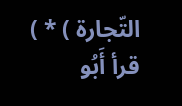التّجارة ) * ) قرأ أَبُو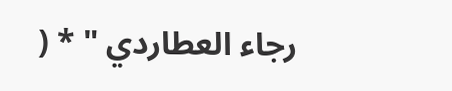رجاء العطاردي " * (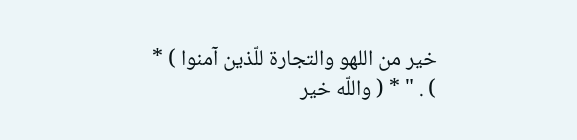خير من اللهو والتجارة للّذين آمنوا ) * ) . " * ( واللّه خير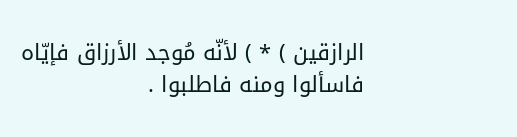الرازقين ) * ) لأنّه مُوجد الأرزاق فإيّاه فاسألوا ومنه فاطلبوا .